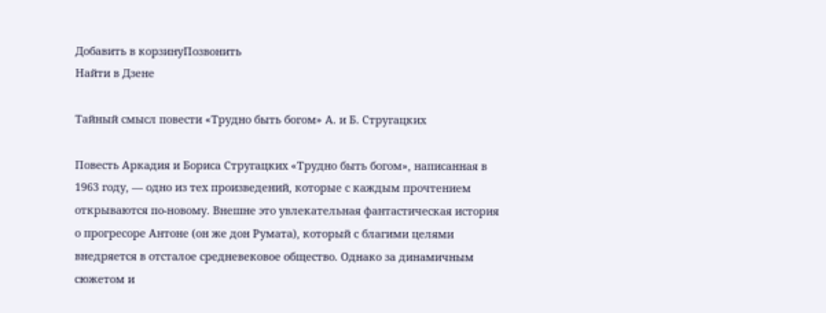Добавить в корзинуПозвонить
Найти в Дзене

Тайный смысл повести «Трудно быть богом» А. и Б. Стругацких

Повесть Аркадия и Бориса Стругацких «Трудно быть богом», написанная в 1963 году, — одно из тех произведений, которые с каждым прочтением открываются по-новому. Внешне это увлекательная фантастическая история о прогресоре Антоне (он же дон Румата), который с благими целями внедряется в отсталое средневековое общество. Однако за динамичным сюжетом и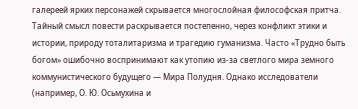галереей ярких персонажей скрывается многослойная философская притча. Тайный смысл повести раскрывается постепенно, через конфликт этики и истории, природу тоталитаризма и трагедию гуманизма. Часто «Трудно быть богом» ошибочно воспринимают как утопию из-за светлого мира земного коммунистического будущего — Мира Полудня. Однако исследователи (например, О. Ю. Осьмухина и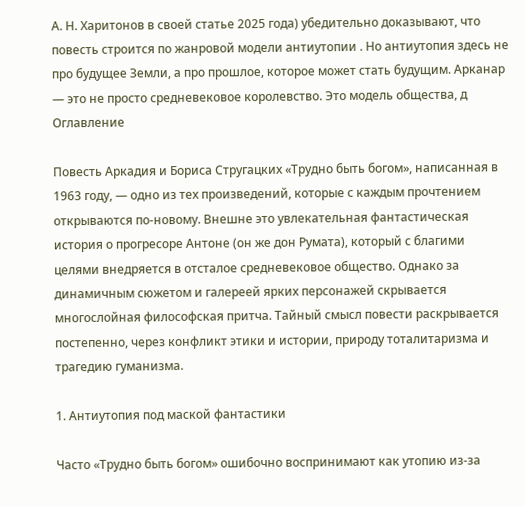А. Н. Харитонов в своей статье 2025 года) убедительно доказывают, что повесть строится по жанровой модели антиутопии . Но антиутопия здесь не про будущее Земли, а про прошлое, которое может стать будущим. Арканар — это не просто средневековое королевство. Это модель общества, д
Оглавление

Повесть Аркадия и Бориса Стругацких «Трудно быть богом», написанная в 1963 году, — одно из тех произведений, которые с каждым прочтением открываются по-новому. Внешне это увлекательная фантастическая история о прогресоре Антоне (он же дон Румата), который с благими целями внедряется в отсталое средневековое общество. Однако за динамичным сюжетом и галереей ярких персонажей скрывается многослойная философская притча. Тайный смысл повести раскрывается постепенно, через конфликт этики и истории, природу тоталитаризма и трагедию гуманизма.

1. Антиутопия под маской фантастики

Часто «Трудно быть богом» ошибочно воспринимают как утопию из-за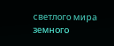светлого мира земного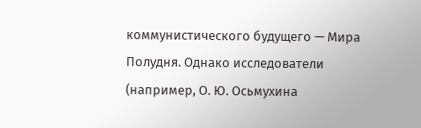коммунистического будущего — Мира Полудня. Однако исследователи (например, О. Ю. Осьмухина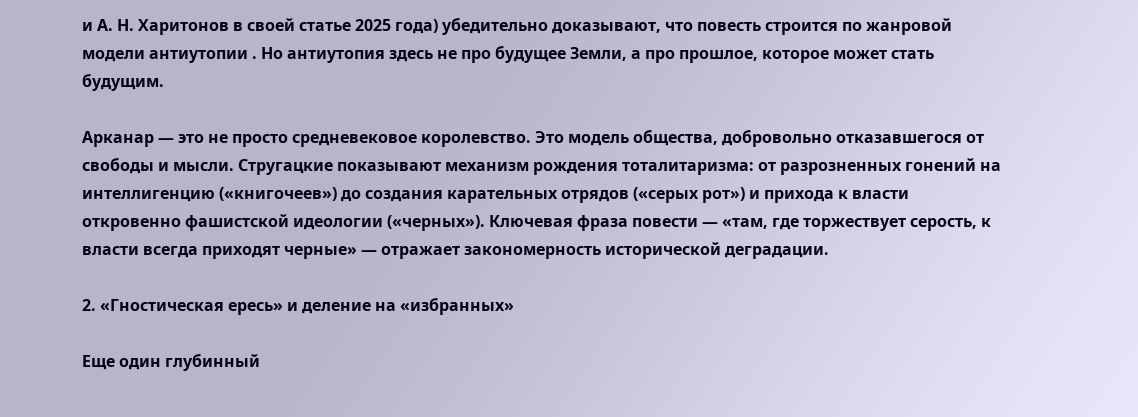и А. Н. Харитонов в своей статье 2025 года) убедительно доказывают, что повесть строится по жанровой модели антиутопии . Но антиутопия здесь не про будущее Земли, а про прошлое, которое может стать будущим.

Арканар — это не просто средневековое королевство. Это модель общества, добровольно отказавшегося от свободы и мысли. Стругацкие показывают механизм рождения тоталитаризма: от разрозненных гонений на интеллигенцию («книгочеев») до создания карательных отрядов («серых рот») и прихода к власти откровенно фашистской идеологии («черных»). Ключевая фраза повести — «там, где торжествует серость, к власти всегда приходят черные» — отражает закономерность исторической деградации.

2. «Гностическая ересь» и деление на «избранных»

Еще один глубинный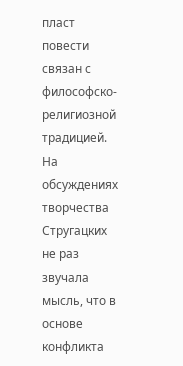пласт повести связан с философско-религиозной традицией. На обсуждениях творчества Стругацких не раз звучала мысль, что в основе конфликта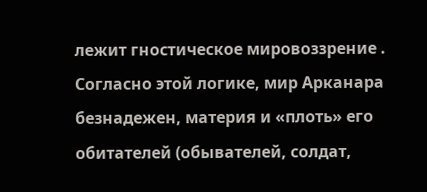лежит гностическое мировоззрение . Согласно этой логике, мир Арканара безнадежен, материя и «плоть» его обитателей (обывателей, солдат,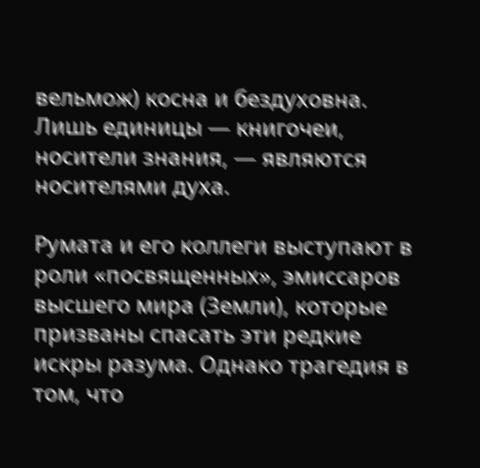вельмож) косна и бездуховна. Лишь единицы — книгочеи, носители знания, — являются носителями духа.

Румата и его коллеги выступают в роли «посвященных», эмиссаров высшего мира (Земли), которые призваны спасать эти редкие искры разума. Однако трагедия в том, что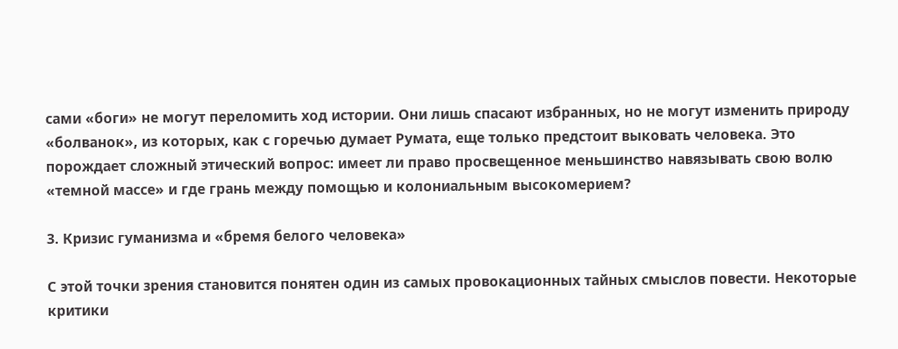сами «боги» не могут переломить ход истории. Они лишь спасают избранных, но не могут изменить природу «болванок», из которых, как с горечью думает Румата, еще только предстоит выковать человека. Это порождает сложный этический вопрос: имеет ли право просвещенное меньшинство навязывать свою волю «темной массе» и где грань между помощью и колониальным высокомерием?

3. Кризис гуманизма и «бремя белого человека»

С этой точки зрения становится понятен один из самых провокационных тайных смыслов повести. Некоторые критики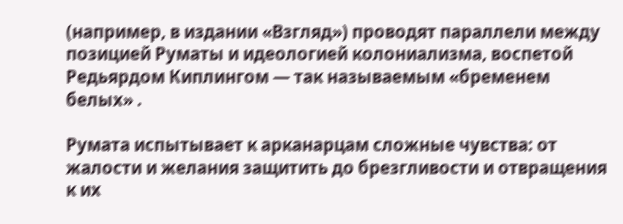(например, в издании «Взгляд») проводят параллели между позицией Руматы и идеологией колониализма, воспетой Редьярдом Киплингом — так называемым «бременем белых» .

Румата испытывает к арканарцам сложные чувства: от жалости и желания защитить до брезгливости и отвращения к их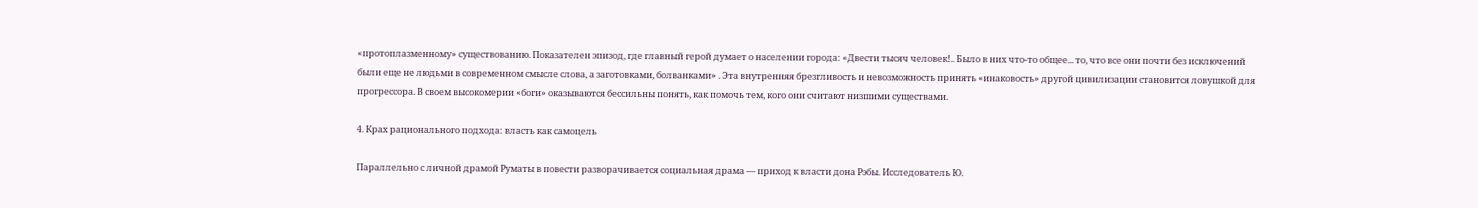«протоплазменному» существованию. Показателен эпизод, где главный герой думает о населении города: «Двести тысяч человек!.. Было в них что-то общее... то, что все они почти без исключений были еще не людьми в современном смысле слова, а заготовками, болванками» . Эта внутренняя брезгливость и невозможность принять «инаковость» другой цивилизации становится ловушкой для прогрессора. В своем высокомерии «боги» оказываются бессильны понять, как помочь тем, кого они считают низшими существами.

4. Крах рационального подхода: власть как самоцель

Параллельно с личной драмой Руматы в повести разворачивается социальная драма — приход к власти дона Рэбы. Исследователь Ю.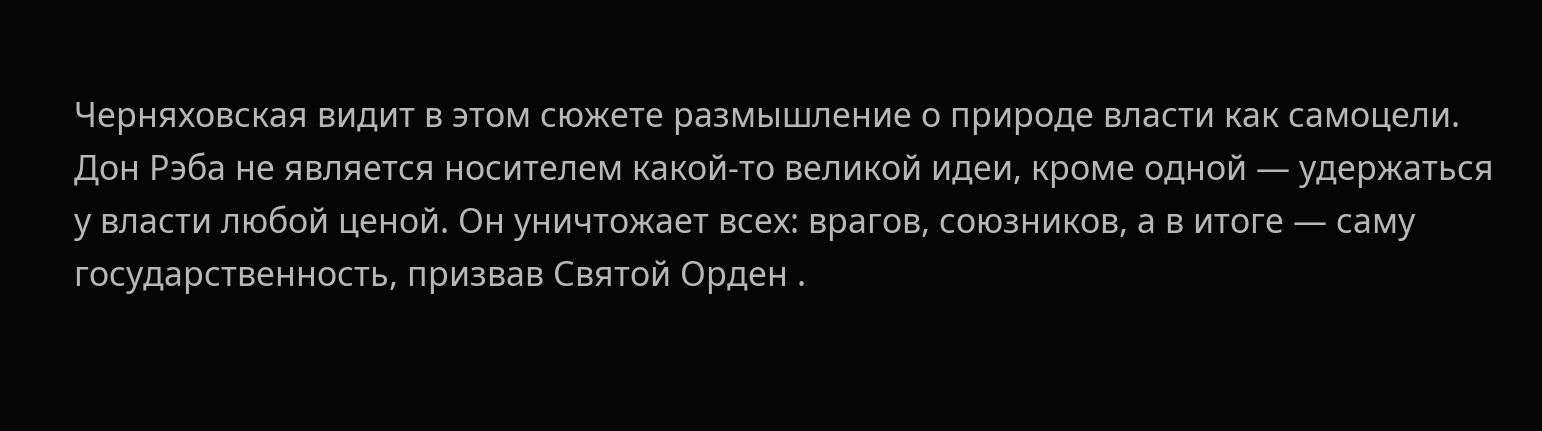Черняховская видит в этом сюжете размышление о природе власти как самоцели. Дон Рэба не является носителем какой-то великой идеи, кроме одной — удержаться у власти любой ценой. Он уничтожает всех: врагов, союзников, а в итоге — саму государственность, призвав Святой Орден .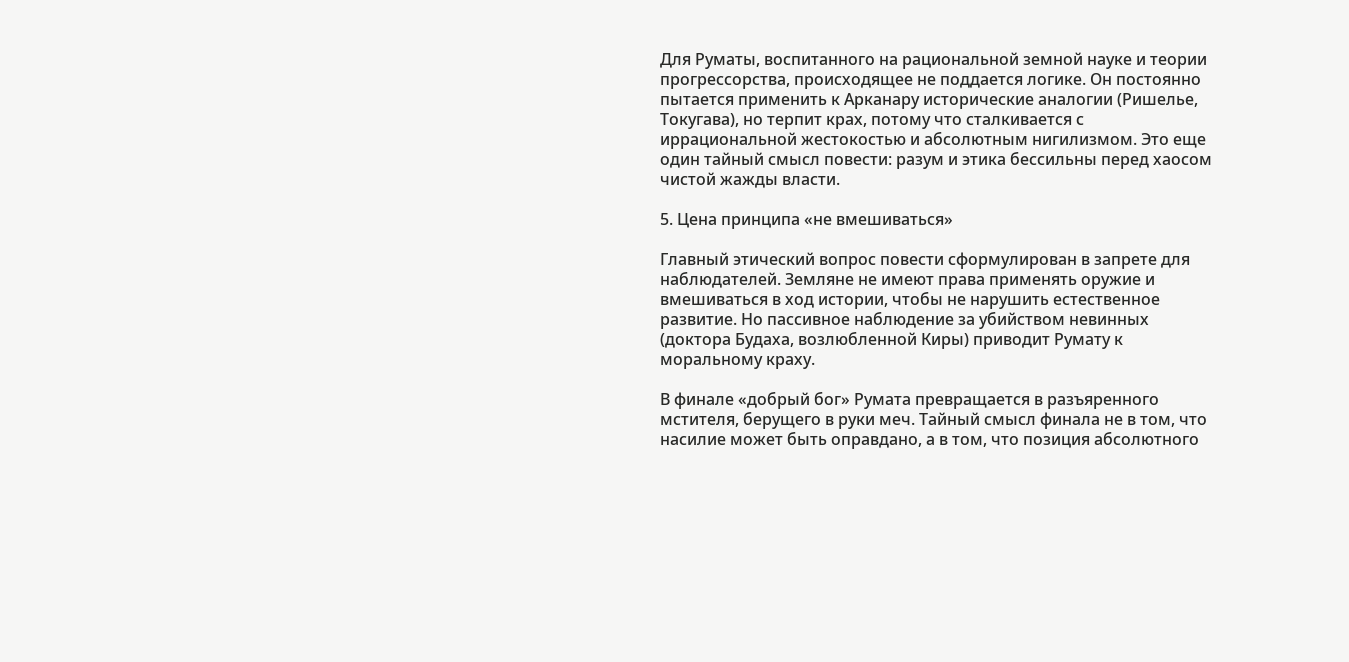Для Руматы, воспитанного на рациональной земной науке и теории прогрессорства, происходящее не поддается логике. Он постоянно пытается применить к Арканару исторические аналогии (Ришелье, Токугава), но терпит крах, потому что сталкивается с иррациональной жестокостью и абсолютным нигилизмом. Это еще один тайный смысл повести: разум и этика бессильны перед хаосом чистой жажды власти.

5. Цена принципа «не вмешиваться»

Главный этический вопрос повести сформулирован в запрете для наблюдателей. Земляне не имеют права применять оружие и вмешиваться в ход истории, чтобы не нарушить естественное развитие. Но пассивное наблюдение за убийством невинных (доктора Будаха, возлюбленной Киры) приводит Румату к моральному краху.

В финале «добрый бог» Румата превращается в разъяренного мстителя, берущего в руки меч. Тайный смысл финала не в том, что насилие может быть оправдано, а в том, что позиция абсолютного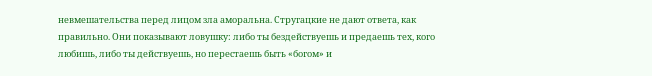невмешательства перед лицом зла аморальна. Стругацкие не дают ответа, как правильно. Они показывают ловушку: либо ты бездействуешь и предаешь тех, кого любишь, либо ты действуешь, но перестаешь быть «богом» и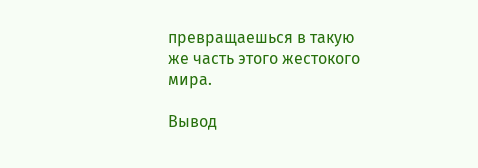превращаешься в такую же часть этого жестокого мира.

Вывод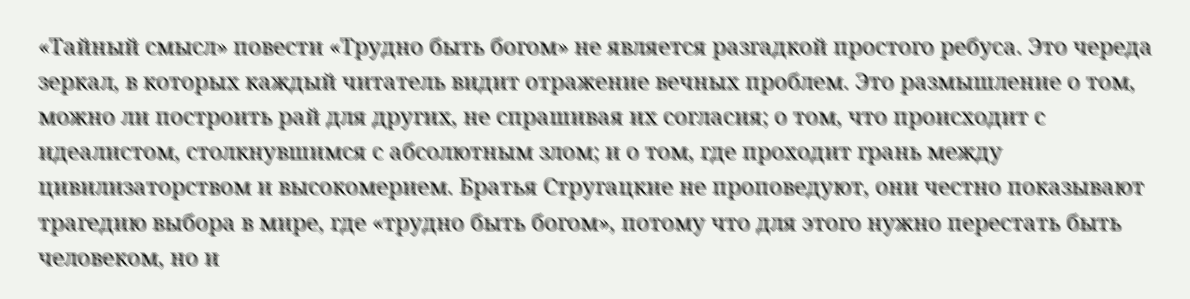«Тайный смысл» повести «Трудно быть богом» не является разгадкой простого ребуса. Это череда зеркал, в которых каждый читатель видит отражение вечных проблем. Это размышление о том, можно ли построить рай для других, не спрашивая их согласия; о том, что происходит с идеалистом, столкнувшимся с абсолютным злом; и о том, где проходит грань между цивилизаторством и высокомерием. Братья Стругацкие не проповедуют, они честно показывают трагедию выбора в мире, где «трудно быть богом», потому что для этого нужно перестать быть человеком, но и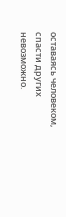оставаясь человеком, спасти других невозможно.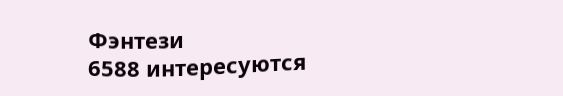Фэнтези
6588 интересуются